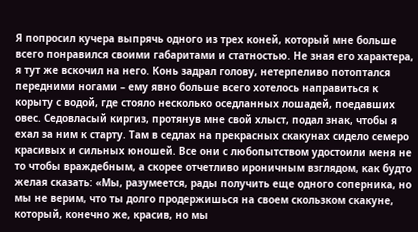Я попросил кучера выпрячь одного из трех коней, который мне больше всего понравился своими габаритами и статностью. Не зная его характера, я тут же вскочил на него. Конь задрал голову, нетерпеливо потоптался передними ногами – ему явно больше всего хотелось направиться к корыту с водой, где стояло несколько оседланных лошадей, поедавших овес. Седовласый киргиз, протянув мне свой хлыст, подал знак, чтобы я ехал за ним к старту. Там в седлах на прекрасных скакунах сидело семеро красивых и сильных юношей. Все они с любопытством удостоили меня не то чтобы враждебным, а скорее отчетливо ироничным взглядом, как будто желая сказать: «Мы, разумеется, рады получить еще одного соперника, но мы не верим, что ты долго продержишься на своем скользком скакуне, который, конечно же, красив, но мы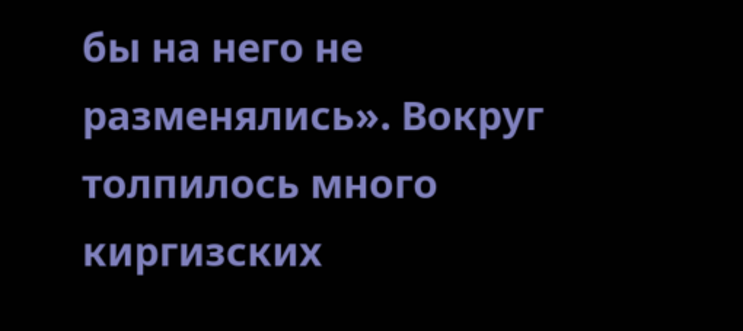бы на него не разменялись». Вокруг толпилось много киргизских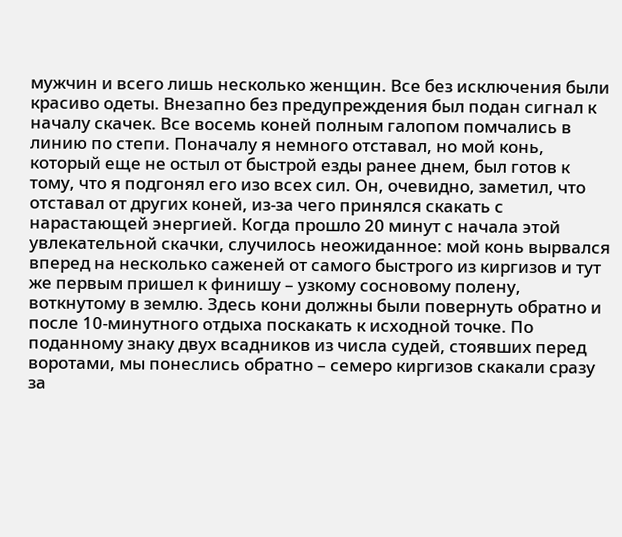мужчин и всего лишь несколько женщин. Все без исключения были красиво одеты. Внезапно без предупреждения был подан сигнал к началу скачек. Все восемь коней полным галопом помчались в линию по степи. Поначалу я немного отставал, но мой конь, который еще не остыл от быстрой езды ранее днем, был готов к тому, что я подгонял его изо всех сил. Он, очевидно, заметил, что отставал от других коней, из-за чего принялся скакать с нарастающей энергией. Когда прошло 20 минут с начала этой увлекательной скачки, случилось неожиданное: мой конь вырвался вперед на несколько саженей от самого быстрого из киргизов и тут же первым пришел к финишу – узкому сосновому полену, воткнутому в землю. Здесь кони должны были повернуть обратно и после 10-минутного отдыха поскакать к исходной точке. По поданному знаку двух всадников из числа судей, стоявших перед воротами, мы понеслись обратно – семеро киргизов скакали сразу за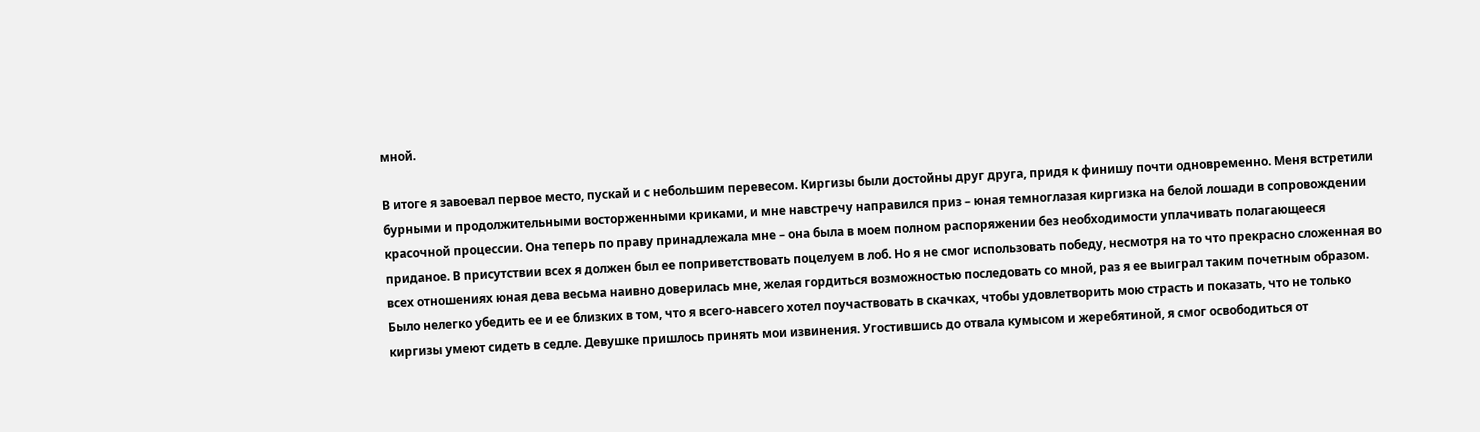мной.

В итоге я завоевал первое место, пускай и с небольшим перевесом. Киргизы были достойны друг друга, придя к финишу почти одновременно. Меня встретили бурными и продолжительными восторженными криками, и мне навстречу направился приз – юная темноглазая киргизка на белой лошади в сопровождении красочной процессии. Она теперь по праву принадлежала мне – она была в моем полном распоряжении без необходимости уплачивать полагающееся приданое. В присутствии всех я должен был ее поприветствовать поцелуем в лоб. Но я не смог использовать победу, несмотря на то что прекрасно сложенная во всех отношениях юная дева весьма наивно доверилась мне, желая гордиться возможностью последовать со мной, раз я ее выиграл таким почетным образом. Было нелегко убедить ее и ее близких в том, что я всего-навсего хотел поучаствовать в скачках, чтобы удовлетворить мою страсть и показать, что не только киргизы умеют сидеть в седле. Девушке пришлось принять мои извинения. Угостившись до отвала кумысом и жеребятиной, я смог освободиться от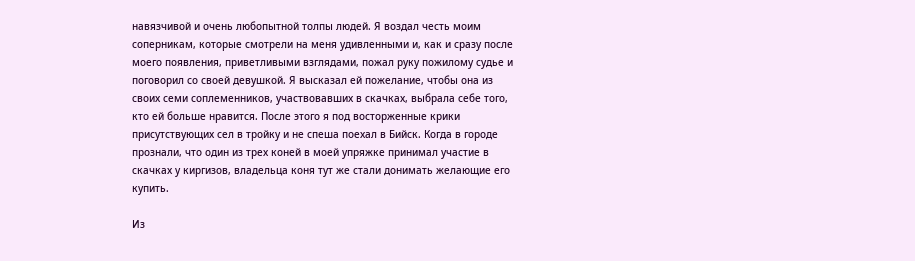навязчивой и очень любопытной толпы людей. Я воздал честь моим соперникам, которые смотрели на меня удивленными и, как и сразу после моего появления, приветливыми взглядами, пожал руку пожилому судье и поговорил со своей девушкой. Я высказал ей пожелание, чтобы она из своих семи соплеменников, участвовавших в скачках, выбрала себе того, кто ей больше нравится. После этого я под восторженные крики присутствующих сел в тройку и не спеша поехал в Бийск. Когда в городе прознали, что один из трех коней в моей упряжке принимал участие в скачках у киргизов, владельца коня тут же стали донимать желающие его купить.

Из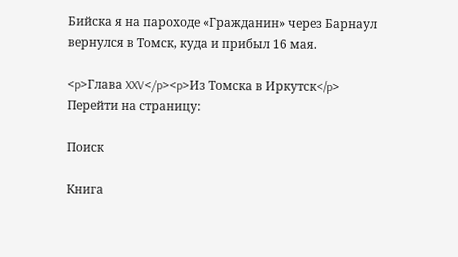Бийска я на пароходе «Гражданин» через Барнаул вернулся в Томск, куда и прибыл 16 мая.

<p>Глава XXV</p><p>Из Томска в Иркутск</p>
Перейти на страницу:

Поиск

Книга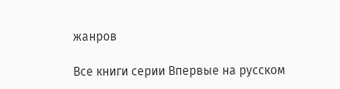жанров

Все книги серии Впервые на русском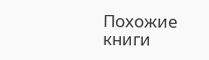Похожие книги